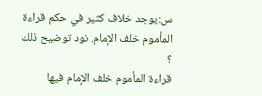س:يوجد خلاف كثير في حكم قراءة المأموم خلف الإمام. نود توضيح ذلك ؟
قراءة المأموم خلف الإمام فيها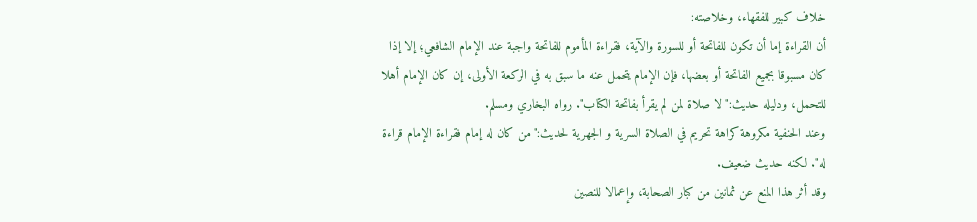خلاف كبير للفقهاء، وخلاصته:
أن القراءة إما أن تكون للفاتحة أو للسورة والآية، فقراءة المأموم للفاتحة واجبة عند الإمام الشافعي؛ إلا إذا كان مسبوقا بجميع الفاتحة أو بعضها، فإن الإمام يتحمل عنه ما سبق به في الركعة الأولى، إن كان الإمام أهلا للتحمل، ودليله حديث:"لا صلاة لمن لم يقرأ بفاتحة الكتاب". رواه البخاري ومسلم.
وعند الحنفية مكروهة كراهة تحريم في الصلاة السرية و الجهرية لحديث:"من كان له إمام فقراءة الإمام قراءة له". لكنه حديث ضعيف.
وقد أثر هذا المنع عن ثمانين من كبار الصحابة، وإعمالا للنصين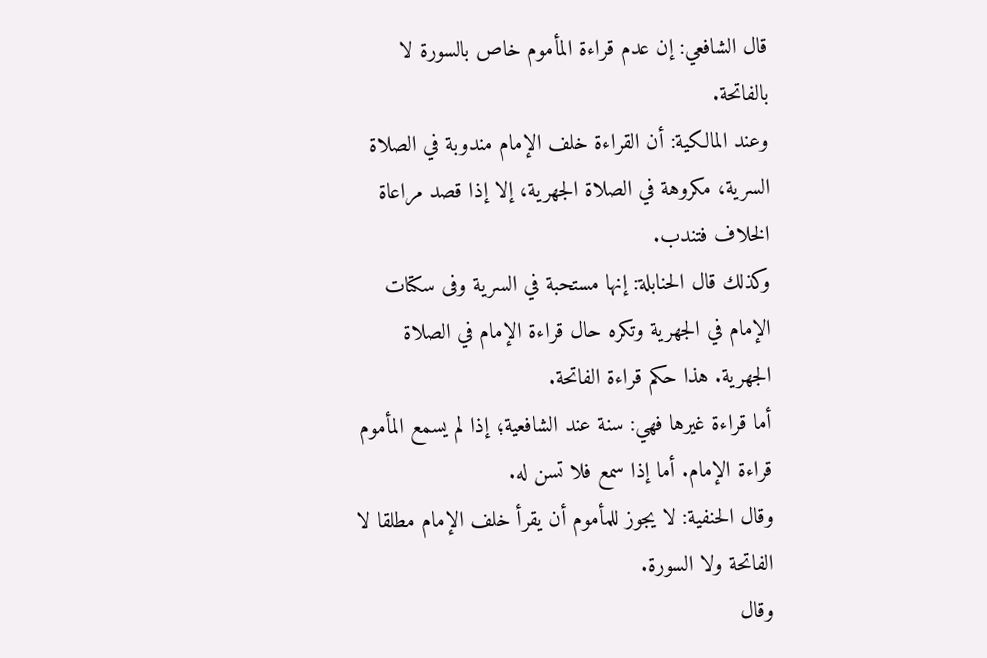قال الشافعي: إن عدم قراءة المأموم خاص بالسورة لا بالفاتحة.
وعند المالكية: أن القراءة خلف الإمام مندوبة في الصلاة السرية، مكروهة في الصلاة الجهرية، إلا إذا قصد مراعاة الخلاف فتندب.
وكذلك قال الحنابلة: إنها مستحبة في السرية وفى سكتات الإمام في الجهرية وتكره حال قراءة الإمام في الصلاة الجهرية. هذا حكم قراءة الفاتحة.
أما قراءة غيرها فهي: سنة عند الشافعية؛ إذا لم يسمع المأموم قراءة الإمام. أما إذا سمع فلا تسن له.
وقال الحنفية: لا يجوز للمأموم أن يقرأ خلف الإمام مطلقا لا الفاتحة ولا السورة.
وقال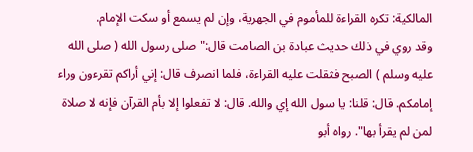المالكية: تكره القراءة للمأموم في الجهرية، وإن لم يسمع أو سكت الإمام.
وقد روي في ذلك حديث عبادة بن الصامت قال:"صلى رسول الله ( صلى الله عليه وسلم ) الصبح فثقلت عليه القراءة، فلما انصرف قال: إني أراكم تقرءون وراء إمامكم. قال: قلنا: يا سول الله إي والله. قال: لا تفعلوا إلا بأم القرآن فإنه لا صلاة لمن لم يقرأ بها". رواه أبو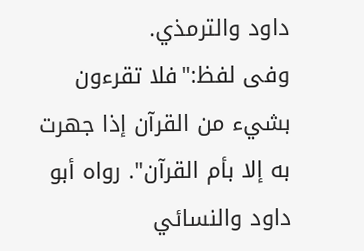داود والترمذي.
وفى لفظ:"فلا تقرءون بشيء من القرآن إذا جهرت به إلا بأم القرآن". رواه أبو داود والنسائي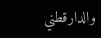والدارقطني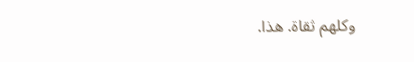وكلهم ثقاة. هذا.